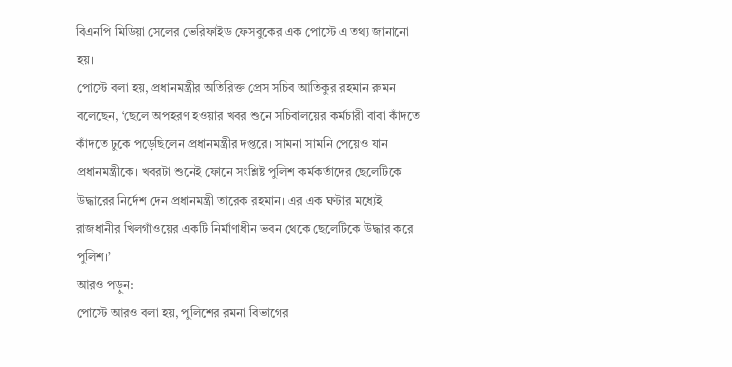বিএনপি মিডিয়া সেলের ভেরিফাইড ফেসবুকের এক পোস্টে এ তথ্য জানানো হয়।
পোস্টে বলা হয়, প্রধানমন্ত্রীর অতিরিক্ত প্রেস সচিব আতিকুর রহমান রুমন বলেছেন, ‘ছেলে অপহরণ হওয়ার খবর শুনে সচিবালয়ের কর্মচারী বাবা কাঁদতে কাঁদতে ঢুকে পড়েছিলেন প্রধানমন্ত্রীর দপ্তরে। সামনা সামনি পেয়েও যান প্রধানমন্ত্রীকে। খবরটা শুনেই ফোনে সংশ্লিষ্ট পুলিশ কর্মকর্তাদের ছেলেটিকে উদ্ধারের নির্দেশ দেন প্রধানমন্ত্রী তারেক রহমান। এর এক ঘণ্টার মধ্যেই রাজধানীর খিলগাঁওয়ের একটি নির্মাণাধীন ভবন থেকে ছেলেটিকে উদ্ধার করে পুলিশ।’
আরও পড়ুন:
পোস্টে আরও বলা হয়, পুলিশের রমনা বিভাগের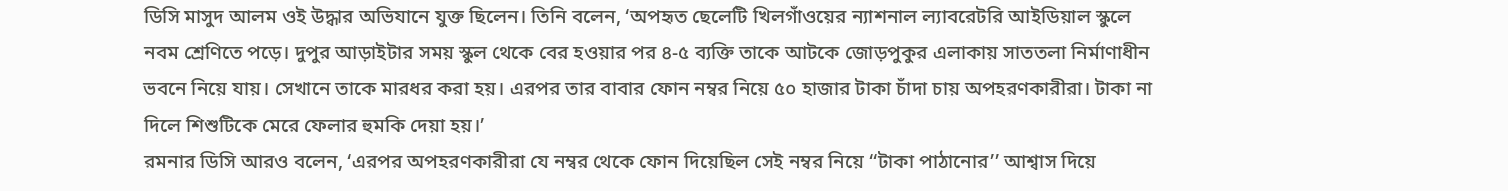ডিসি মাসুদ আলম ওই উদ্ধার অভিযানে যুক্ত ছিলেন। তিনি বলেন, ‘অপহৃত ছেলেটি খিলগাঁওয়ের ন্যাশনাল ল্যাবরেটরি আইডিয়াল স্কুলে নবম শ্রেণিতে পড়ে। দুপুর আড়াইটার সময় স্কুল থেকে বের হওয়ার পর ৪-৫ ব্যক্তি তাকে আটকে জোড়পুকুর এলাকায় সাততলা নির্মাণাধীন ভবনে নিয়ে যায়। সেখানে তাকে মারধর করা হয়। এরপর তার বাবার ফোন নম্বর নিয়ে ৫০ হাজার টাকা চাঁদা চায় অপহরণকারীরা। টাকা না দিলে শিশুটিকে মেরে ফেলার হুমকি দেয়া হয়।’
রমনার ডিসি আরও বলেন, ‘এরপর অপহরণকারীরা যে নম্বর থেকে ফোন দিয়েছিল সেই নম্বর নিয়ে ‘‘টাকা পাঠানোর’’ আশ্বাস দিয়ে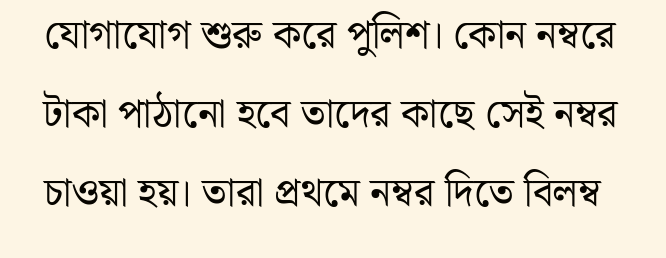যোগাযোগ শুরু করে পুলিশ। কোন নম্বরে টাকা পাঠানো হবে তাদের কাছে সেই নম্বর চাওয়া হয়। তারা প্রথমে নম্বর দিতে বিলম্ব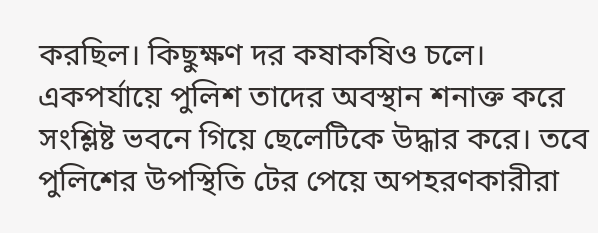করছিল। কিছুক্ষণ দর কষাকষিও চলে। একপর্যায়ে পুলিশ তাদের অবস্থান শনাক্ত করে সংশ্লিষ্ট ভবনে গিয়ে ছেলেটিকে উদ্ধার করে। তবে পুলিশের উপস্থিতি টের পেয়ে অপহরণকারীরা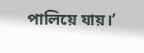পালিয়ে যায়।’